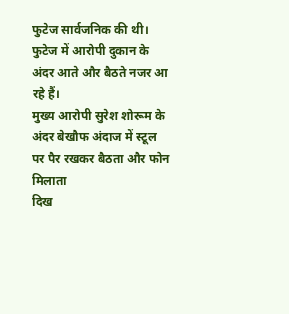फुटेज सार्वजनिक की थी। फुटेज में आरोपी दुकान के अंदर आते और बैठते नजर आ रहे हैं।
मुख्य आरोपी सुरेश शोरूम के अंदर बेखौफ अंदाज में स्टूल पर पैर रखकर बैठता और फोन मिलाता
दिख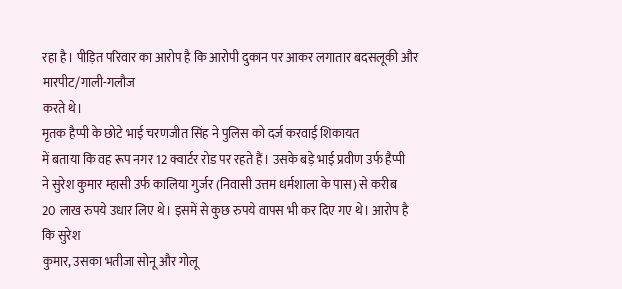रहा है। पीड़ित परिवार का आरोप है कि आरोपी दुकान पर आकर लगातार बदसलूकी और मारपीट/गाली-गलौज
करते थे।
मृतक हैप्पी के छोटे भाई चरणजीत सिंह ने पुलिस को दर्ज करवाई शिकायत
में बताया कि वह रूप नगर 12 क्वार्टर रोड पर रहते हैं। उसके बड़े भाई प्रवीण उर्फ हैप्पी
ने सुरेश कुमार म्हासी उर्फ कालिया गुर्जर (निवासी उत्तम धर्मशाला के पास) से करीब
20 लाख रुपये उधार लिए थे। इसमें से कुछ रुपये वापस भी कर दिए गए थे। आरोप है कि सुरेश
कुमार, उसका भतीजा सोनू और गोलू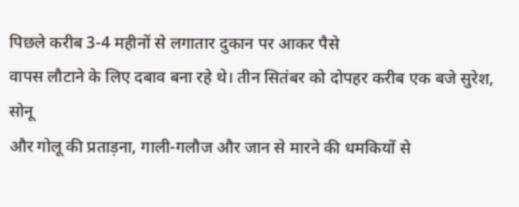पिछले करीब 3-4 महीनों से लगातार दुकान पर आकर पैसे
वापस लौटाने के लिए दबाव बना रहे थे। तीन सितंबर को दोपहर करीब एक बजे सुरेश, सोनू
और गोलू की प्रताड़ना, गाली-गलौज और जान से मारने की धमकियों से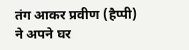तंग आकर प्रवीण (हैप्पी)
ने अपने घर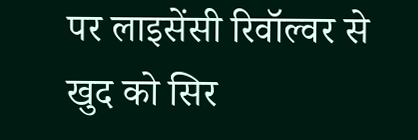पर लाइसेंसी रिवॉल्वर से खुद को सिर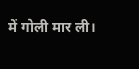में गोली मार ली।